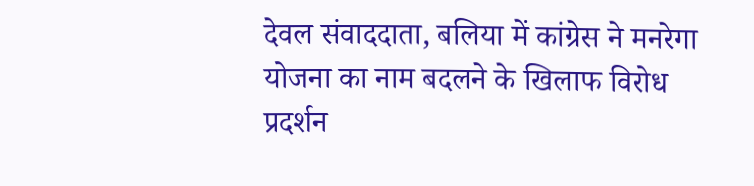देवल संवाददाता, बलिया में कांग्रेस ने मनरेगा योजना का नाम बदलने के खिलाफ विरोध प्रदर्शन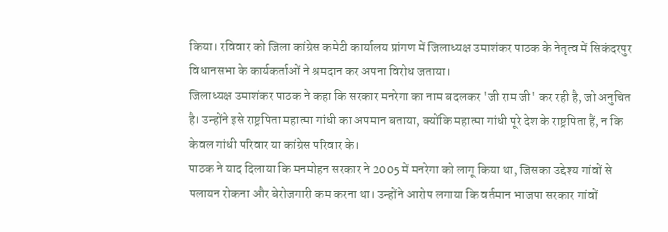किया। रविवार को जिला कांग्रेस कमेटी कार्यालय प्रांगण में जिलाध्यक्ष उमाशंकर पाठक के नेतृत्व में सिकंदरपुर विधानसभा के कार्यकर्ताओं ने श्रमदान कर अपना विरोध जताया।
जिलाध्यक्ष उमाशंकर पाठक ने कहा कि सरकार मनरेगा का नाम बदलकर 'जी राम जी' कर रही है, जो अनुचित है। उन्होंने इसे राष्ट्रपिता महात्मा गांधी का अपमान बताया, क्योंकि महात्मा गांधी पूरे देश के राष्ट्रपिता हैं, न कि केवल गांधी परिवार या कांग्रेस परिवार के।
पाठक ने याद दिलाया कि मनमोहन सरकार ने 2005 में मनरेगा को लागू किया था, जिसका उद्देश्य गांवों से पलायन रोकना और बेरोजगारी कम करना था। उन्होंने आरोप लगाया कि वर्तमान भाजपा सरकार गांवों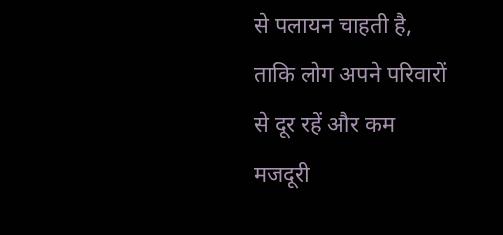से पलायन चाहती है, ताकि लोग अपने परिवारों से दूर रहें और कम मजदूरी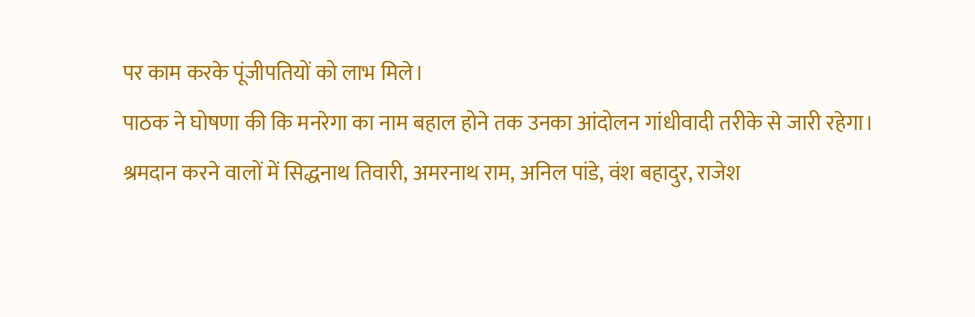पर काम करके पूंजीपतियों को लाभ मिले।
पाठक ने घोषणा की कि मनरेगा का नाम बहाल होने तक उनका आंदोलन गांधीवादी तरीके से जारी रहेगा।
श्रमदान करने वालों में सिद्धनाथ तिवारी, अमरनाथ राम, अनिल पांडे, वंश बहादुर, राजेश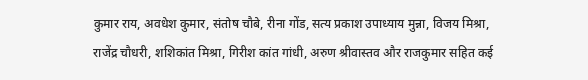कुमार राय, अवधेश कुमार, संतोष चौबे, रीना गोंड, सत्य प्रकाश उपाध्याय मुन्ना, विजय मिश्रा, राजेंद्र चौधरी, शशिकांत मिश्रा, गिरीश कांत गांधी, अरुण श्रीवास्तव और राजकुमार सहित कई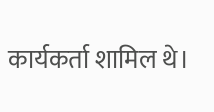कार्यकर्ता शामिल थे।